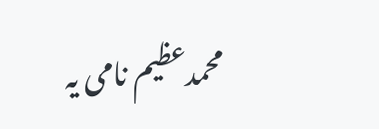محمدعظیم نامی یہ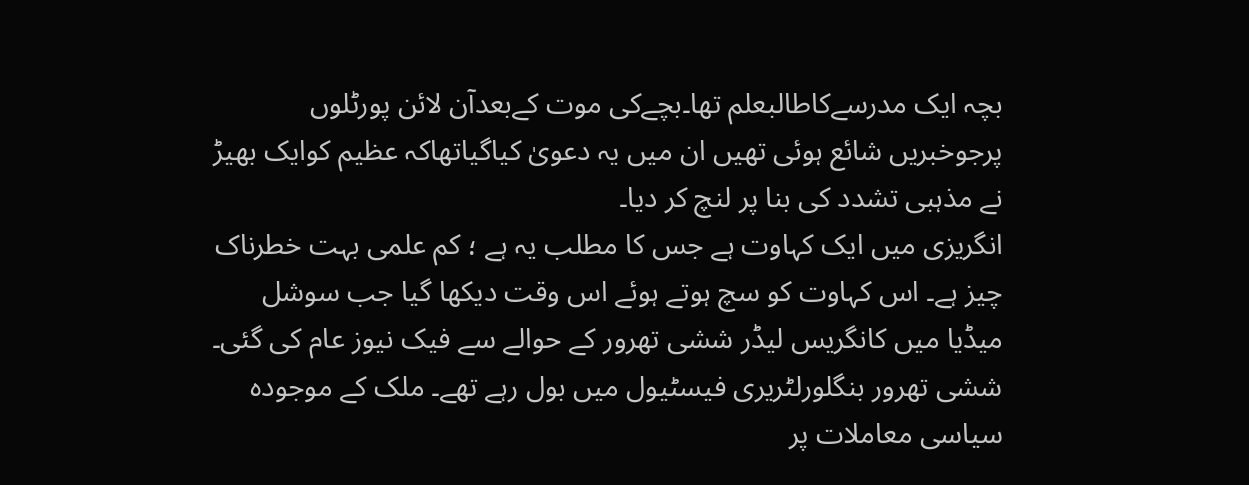بچہ ایک مدرسےکاطالبعلم تھا۔بچےکی موت کےبعدآن لائن پورٹلوں پرجوخبریں شائع ہوئی تھیں ان میں یہ دعویٰ کیاگیاتھاکہ عظیم کوایک بھیڑ نے مذہبی تشدد کی بنا پر لنچ کر دیا۔
انگریزی میں ایک کہاوت ہے جس کا مطلب یہ ہے ؛ کم علمی بہت خطرناک چیز ہے۔ اس کہاوت کو سچ ہوتے ہوئے اس وقت دیکھا گیا جب سوشل میڈیا میں کانگریس لیڈر ششی تھرور کے حوالے سے فیک نیوز عام کی گئی۔ ششی تھرور بنگلورلٹریری فیسٹیول میں بول رہے تھے۔ ملک کے موجودہ سیاسی معاملات پر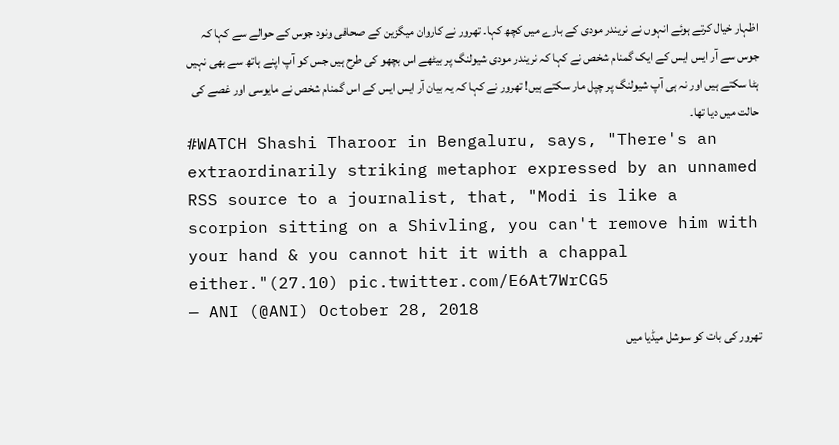اظہار خیال کرتے ہوئے انہوں نے نریندر مودی کے بارے میں کچھ کہا۔ تھرور نے کاروان میگزین کے صحافی ونود جوس کے حوالے سے کہا کہ جوس سے آر ایس ایس کے ایک گمنام شخص نے کہا کہ نریندر مودی شیولنگ پر بیٹھے اس بچھو کی طرح ہیں جس کو آپ اپنے ہاتھ سے بھی نہیں ہٹا سکتے ہیں اور نہ ہی آپ شیولنگ پر چپل مار سکتے ہیں! تھرور نے کہا کہ یہ بیان آر ایس ایس کے اس گمنام شخص نے مایوسی اور غصے کی حالت میں دیا تھا۔
#WATCH Shashi Tharoor in Bengaluru, says, "There's an extraordinarily striking metaphor expressed by an unnamed RSS source to a journalist, that, "Modi is like a scorpion sitting on a Shivling, you can't remove him with your hand & you cannot hit it with a chappal either."(27.10) pic.twitter.com/E6At7WrCG5
— ANI (@ANI) October 28, 2018
تھرور کی بات کو سوشل میڈیا میں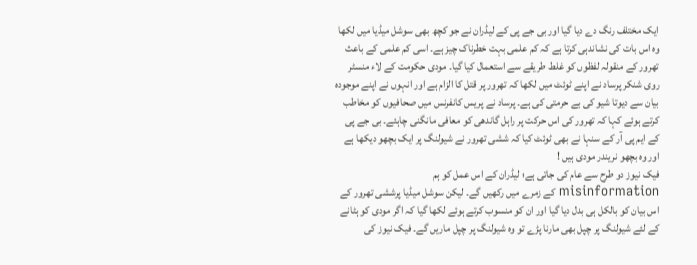ایک مختلف رنگ دے دیا گیا اور بی جے پی کے لیڈران نے جو کچھ بھی سوشل میڈیا میں لکھا وہ اس بات کی نشاندہی کرتا ہے کہ کم علمی بہت خطرناک چیز ہے۔ اسی کم علمی کے باعث تھرور کے منقولہ لفظوں کو غلط طریقے سے استعمال کیا گیا۔ مودی حکومت کے لاء منسٹر روی شنکر پرساد نے اپنے ٹوئٹ میں لکھا کہ تھرور پر قتل کا الزام ہے اور انہوں نے اپنے موجودہ بیان سے دیوتا شیو کی بے حرمتی کی ہے۔ پرساد نے پریس کانفرنس میں صحافیوں کو مخاطب کرتے ہوئے کہا کہ تھرور کی اس حرکت پر راہل گاندھی کو معافی مانگنی چاہئے۔ بی جے پی کے ایم پی آر کے سنہا نے بھی ٹوئٹ کیا کہ ششی تھرور نے شیولنگ پر ایک بچھو دیکھا ہے اور وہ بچھو نریندر مودی ہیں !
فیک نیوز دو طرح سے عام کی جاتی ہے؛ لیڈران کے اس عمل کو ہم misinformation کے زمرے میں رکھیں گے۔ لیکن سوشل میڈیا پرششی تھرور کے اس بیان کو بالکل ہی بدل دیا گیا اور ان کو منسوب کرتے ہوئے لکھا گیا کہ اگر مودی کو ہٹانے کے لئے شیولنگ پر چپل بھی مارنا پڑے تو وہ شیولنگ پر چپل ماریں گے۔ فیک نیوز کی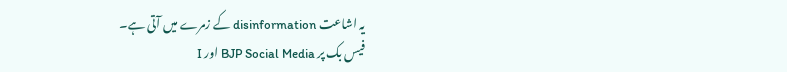یہ اشاعت disinformation کے زمرے میں آتی ہے۔
فیس بک پر BJP Social Media اور I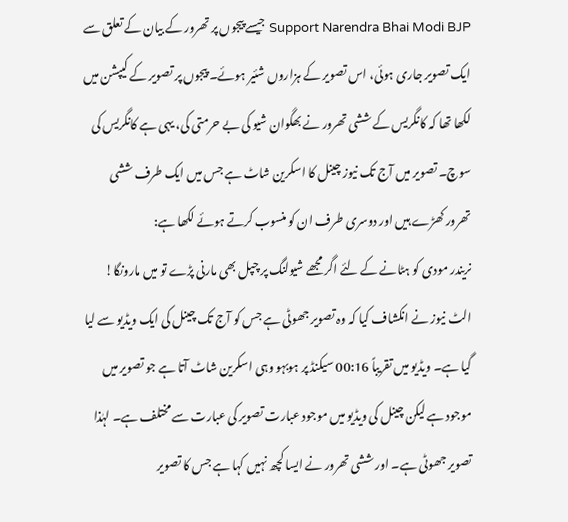Support Narendra Bhai Modi BJP جیسے پیجوں پر تھرور کے بیان کے تعلق سے ایک تصویر جاری ہوئی، اس تصویر کے ہزاروں شئیر ہوئے۔ پیجوں پر تصویر کے کیپشن میں لکھا تھا کہ کانگریس کے ششی تھرور نے بھگوان شیو کی بے حرمتی کی، یہی ہے کانگریس کی سوچ۔ تصویر میں آج تک نیوز چینل کا اسکرین شاٹ ہے جس میں ایک طرف ششی تھرور کھڑے ہیں اور دوسری طرف ان کو منسوب کرتے ہوئے لکھا ہے:
نریندر مودی کو ہٹانے کے لئے اگر مجھے شیولنگ پر چپل بھی مارنی پڑے تو میں مارونگا!
الٹ نیوز نے انکشاف کیا کہ وہ تصویر جھوٹی ہے جس کو آج تک چینل کی ایک ویڈیو سے لیا گیا ہے۔ ویڈیو میں تقریباً 00:16 سیکنڈ پر ہوبہو وہی اسکرین شاٹ آتا ہے جو تصویر میں موجود ہے لیکن چینل کی ویڈیو میں موجود عبارت تصویر کی عبارت سے مختلف ہے۔ لہٰذا تصویر جھوٹی ہے۔ اور ششی تھرور نے ایسا کچھ نہیں کہا ہے جس کا تصویر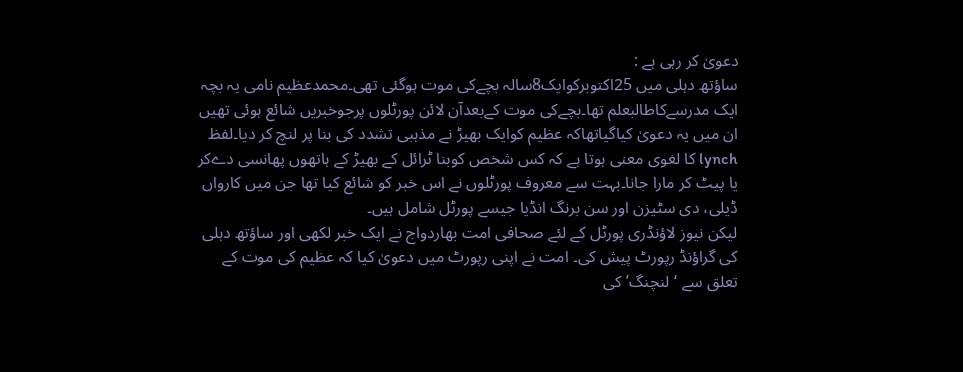دعویٰ کر رہی ہے :
ساؤتھ دہلی میں 25اکتوبرکوایک8سالہ بچےکی موت ہوگئی تھی۔محمدعظیم نامی یہ بچہ ایک مدرسےکاطالبعلم تھا۔بچےکی موت کےبعدآن لائن پورٹلوں پرجوخبریں شائع ہوئی تھیں ان میں یہ دعویٰ کیاگیاتھاکہ عظیم کوایک بھیڑ نے مذہبی تشدد کی بنا پر لنچ کر دیا۔لفظ lynch کا لغوی معنی ہوتا ہے کہ کس شخص کوبنا ٹرائل کے بھیڑ کے ہاتھوں پھانسی دےکر یا پیٹ کر مارا جانا۔بہت سے معروف پورٹلوں نے اس خبر کو شائع کیا تھا جن میں کارواں ڈیلی، دی سٹیزن اور سن برنگ انڈیا جیسے پورٹل شامل ہیں۔
لیکن نیوز لاؤنڈری پورٹل کے لئے صحافی امت بھاردواج نے ایک خبر لکھی اور ساؤتھ دہلی کی گراؤنڈ رپورٹ پیش کی۔ امت نے اپنی رپورٹ میں دعویٰ کیا کہ عظیم کی موت کے تعلق سے ‘لنچنگ’ کی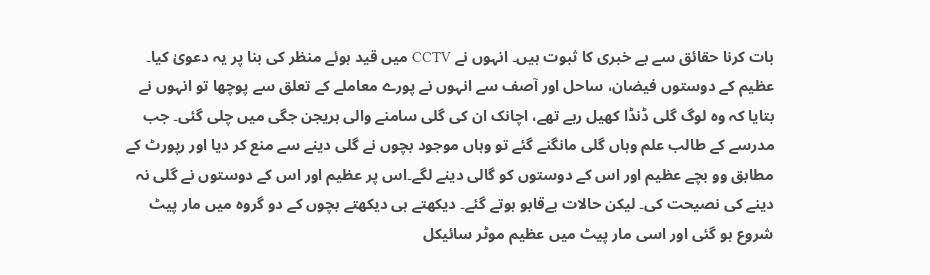بات کرنا حقائق سے بے خبری کا ثبوت ہیں۔ انہوں نے CCTV میں قید ہوئے منظر کی بنا پر یہ دعویٰ کیا۔
عظیم کے دوستوں فیضان، ساحل اور آصف سے انہوں نے پورے معاملے کے تعلق سے پوچھا تو انہوں نے بتایا کہ وہ لوگ گلی ڈنڈا کھیل رہے تھے، اچانک ان کی گلی سامنے والی ہریجن جگی میں چلی گئی۔ جب مدرسے کے طالب علم وہاں گلی مانگنے گئے تو وہاں موجود بچوں نے گلی دینے سے منع کر دیا اور رپورٹ کے مطابق وو بچے عظیم اور اس کے دوستوں کو گالی دینے لگے۔اس پر عظیم اور اس کے دوستوں نے گلی نہ دینے کی نصیحت کی۔ لیکن حالات بےقابو ہوتے گئے۔ دیکھتے ہی دیکھتے بچوں کے دو گروہ میں مار پیٹ شروع ہو گئی اور اسی مار پیٹ میں عظیم موٹر سائیکل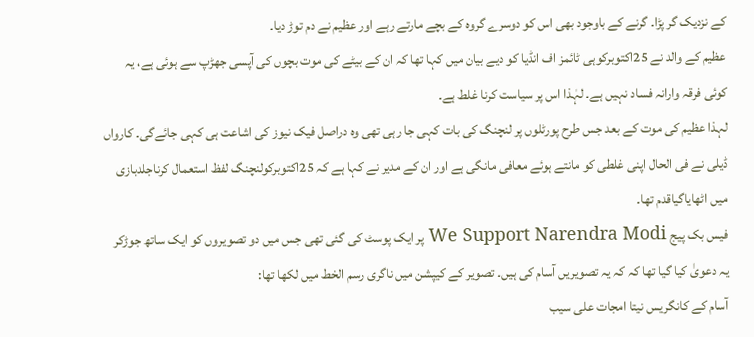کے نزدیک گر پڑا۔ گرنے کے باوجود بھی اس کو دوسرے گروہ کے بچے مارتے رہے اور عظیم نے دم توڑ دیا۔
عظیم کے والد نے 25اکتوبرکوہی ٹائمز اف انڈیا کو دیے بیان میں کہا تھا کہ ان کے بیٹے کی موت بچوں کی آپسی جھڑپ سے ہوئی ہے، یہ کوئی فرقہ وارانہ فساد نہیں ہے۔ لہٰذا اس پر سیاست کرنا غلط ہے۔
لہذا عظیم کی موت کے بعد جس طرح پورٹلوں پر لنچنگ کی بات کہی جا رہی تھی وہ دراصل فیک نیوز کی اشاعت ہی کہی جائےگی۔ کارواں ڈیلی نے فی الحال اپنی غلطی کو مانتے ہوئے معافی مانگی ہے اور ان کے مدیر نے کہا ہے کہ 25اکتوبرکولنچنگ لفظ استعمال کرناجلدبازی میں اٹھایاگیاقدم تھا۔
فیس بک پیج We Support Narendra Modi پر ایک پوسٹ کی گئی تھی جس میں دو تصویروں کو ایک ساتھ جوڑکر یہ دعویٰ کیا گیا تھا کہ کہ یہ تصویریں آسام کی ہیں۔ تصویر کے کیپشن میں ناگری رسم الخط میں لکھا تھا:
آسام کے کانگریس نیتا امجات علی سیب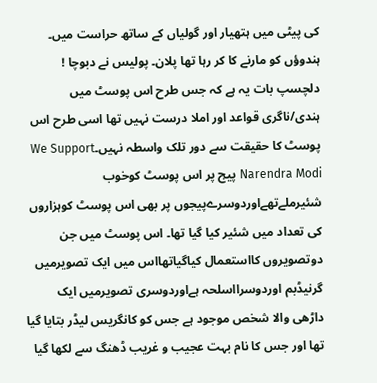کی پیٹی میں ہتھیار اور گولیاں کے ساتھ حراست میں۔ ہندوؤں کو مارنے کا کر رہا تھا پلان۔ پولیس نے دبوچا !
دلچسپ بات یہ ہے کہ جس طرح اس پوسٹ میں ہندی/ناگری قواعد اور املا درست نہیں تھا اسی طرح اس پوسٹ کا حقیقت سے دور تلک واسطہ نہیں۔We Support Narendra Modi پیج پر اس پوسٹ کوخوب شئیرملےتھےاوردوسرےپیجوں پر بھی اس پوسٹ کوہزاروں کی تعداد میں شئیر کیا گیا تھا۔ اس پوسٹ میں جن دوتصویروں کااستعمال کیاگیاتھااس میں ایک تصویرمیں گرنیڈبم اوردوسرااسلحہ ہےاوردوسری تصویرمیں ایک داڑھی والا شخص موجود ہے جس کو کانگریس لیڈر بتایا گیا تھا اور جس کا نام بہت عجیب و غریب ڈھنگ سے لکھا گیا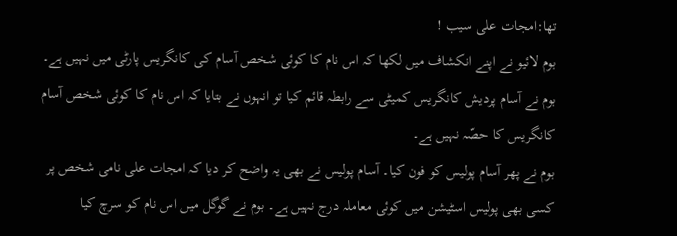تھا:امجات علی سیب !
بوم لائیو نے اپنے انکشاف میں لکھا کہ اس نام کا کوئی شخص آسام کی کانگریس پارٹی میں نہیں ہے۔ بوم نے آسام پردیش کانگریس کمیٹی سے رابطہ قائم کیا تو انہوں نے بتایا کہ اس نام کا کوئی شخص آسام کانگریس کا حصّہ نہیں ہے۔
بوم نے پھر آسام پولیس کو فون کیا۔ آسام پولیس نے بھی یہ واضح کر دیا کہ امجات علی نامی شخص پر کسی بھی پولیس اسٹیشن میں کوئی معاملہ درج نہیں ہے۔ بوم نے گوگل میں اس نام کو سرچ کیا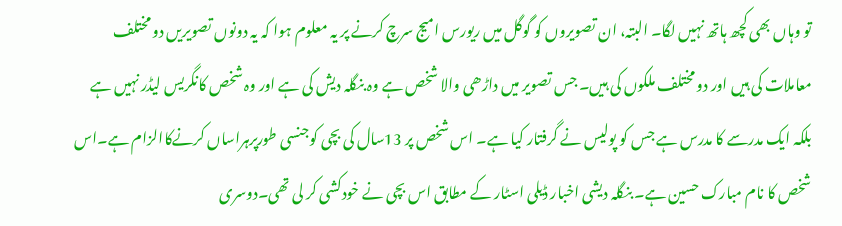تو وہاں بھی کچھ ہاتھ نہیں لگا۔ البتہ، ان تصویروں کو گوگل میں ریورس امیج سرچ کرنے پر یہ معلوم ہوا کہ یہ دونوں تصویریں دو مختلف معاملات کی ہیں اور دو مختلف ملکوں کی ہیں۔ جس تصویر میں داڑھی والا شخص ہے وہ بنگلہ دیش کی ہے اور وہ شخص کانگریس لیڈر نہیں ہے بلکہ ایک مدرسے کا مدرس ہے جس کو پولیس نے گرفتار کیا ہے۔ اس شخص پر 13سال کی بچی کوجنسی طورپرہراساں کرنےکاالزام ہے۔اس شخص کا نام مبارک حسین ہے۔ بنگلہ دیشی اخبار ڈیلی اسٹار کے مطابق اس بچی نے خودکشی کر لی تھی۔دوسری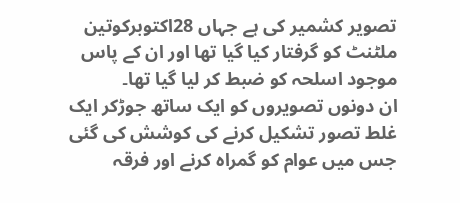تصویر کشمیر کی ہے جہاں 28اکتوبرکوتین ملٹنٹ کو گرفتار کیا گیا تھا اور ان کے پاس موجود اسلحہ کو ضبط کر لیا گیا تھا۔
ان دونوں تصویروں کو ایک ساتھ جوڑکر ایک غلط تصور تشکیل کرنے کی کوشش کی گئی جس میں عوام کو گمراہ کرنے اور فرقہ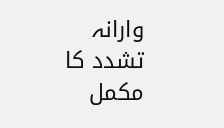وارانہ تشدد کا مکمل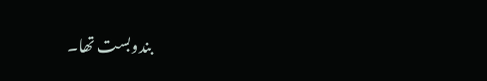بندوبست تھا۔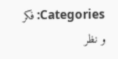Categories: فکر و نظر